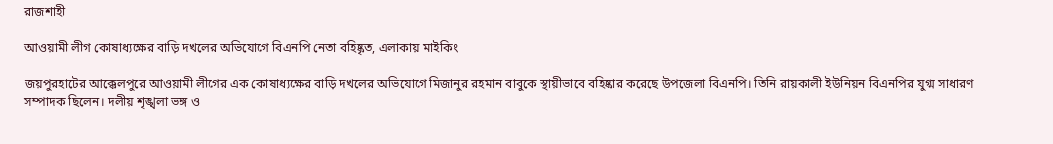রাজশাহী

আওয়ামী লীগ কোষাধ্যক্ষের বাড়ি দখলের অভিযোগে বিএনপি নেতা বহিষ্কৃত, এলাকায় মাইকিং

জয়পুরহাটের আক্কেলপুরে আওয়ামী লীগের এক কোষাধ্যক্ষের বাড়ি দখলের অভিযোগে মিজানুর রহমান বাবুকে স্থায়ীভাবে বহিষ্কার করেছে উপজেলা বিএনপি। তিনি রায়কালী ইউনিয়ন বিএনপির যুগ্ম সাধারণ সম্পাদক ছিলেন। দলীয় শৃঙ্খলা ভঙ্গ ও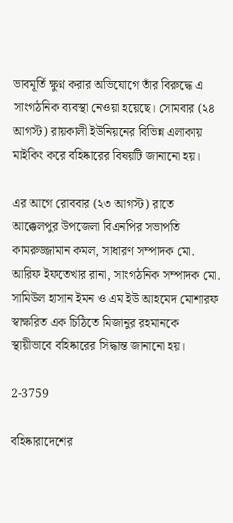ভাবমূর্তি ক্ষুণ্ন করার অভিযোগে তাঁর বিরুদ্ধে এ সাংগঠনিক ব্যবস্থা নেওয়া হয়েছে। সোমবার (২৪ আগস্ট) রায়কালী ইউনিয়নের বিভিন্ন এলাকায় মাইকিং করে বহিষ্কারের বিষয়টি জানানো হয়।

এর আগে রোববার (২৩ আগস্ট) রাতে আক্কেলপুর উপজেলা বিএনপির সভাপতি কামরুজ্জামান কমল, সাধারণ সম্পাদক মো. আরিফ ইফতেখার রানা, সাংগঠনিক সম্পাদক মো. সামিউল হাসান ইমন ও এম ইউ আহমেদ মোশারফ স্বাক্ষরিত এক চিঠিতে মিজানুর রহমানকে স্থায়ীভাবে বহিষ্কারের সিদ্ধান্ত জানানো হয়।

2-3759

বহিষ্কারাদেশের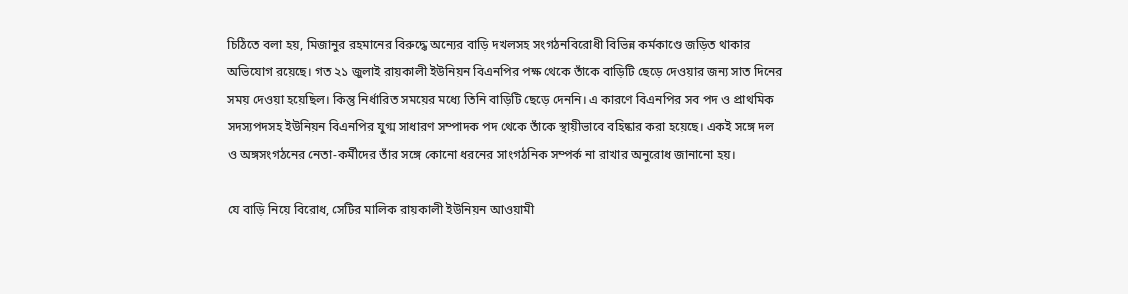চিঠিতে বলা হয়, মিজানুর রহমানের বিরুদ্ধে অন্যের বাড়ি দখলসহ সংগঠনবিরোধী বিভিন্ন কর্মকাণ্ডে জড়িত থাকার অভিযোগ রয়েছে। গত ২১ জুলাই রায়কালী ইউনিয়ন বিএনপির পক্ষ থেকে তাঁকে বাড়িটি ছেড়ে দেওয়ার জন্য সাত দিনের সময় দেওয়া হয়েছিল। কিন্তু নির্ধারিত সময়ের মধ্যে তিনি বাড়িটি ছেড়ে দেননি। এ কারণে বিএনপির সব পদ ও প্রাথমিক সদস্যপদসহ ইউনিয়ন বিএনপির যুগ্ম সাধারণ সম্পাদক পদ থেকে তাঁকে স্থায়ীভাবে বহিষ্কার করা হয়েছে। একই সঙ্গে দল ও অঙ্গসংগঠনের নেতা-কর্মীদের তাঁর সঙ্গে কোনো ধরনের সাংগঠনিক সম্পর্ক না রাখার অনুরোধ জানানো হয়।

যে বাড়ি নিয়ে বিরোধ, সেটির মালিক রায়কালী ইউনিয়ন আওয়ামী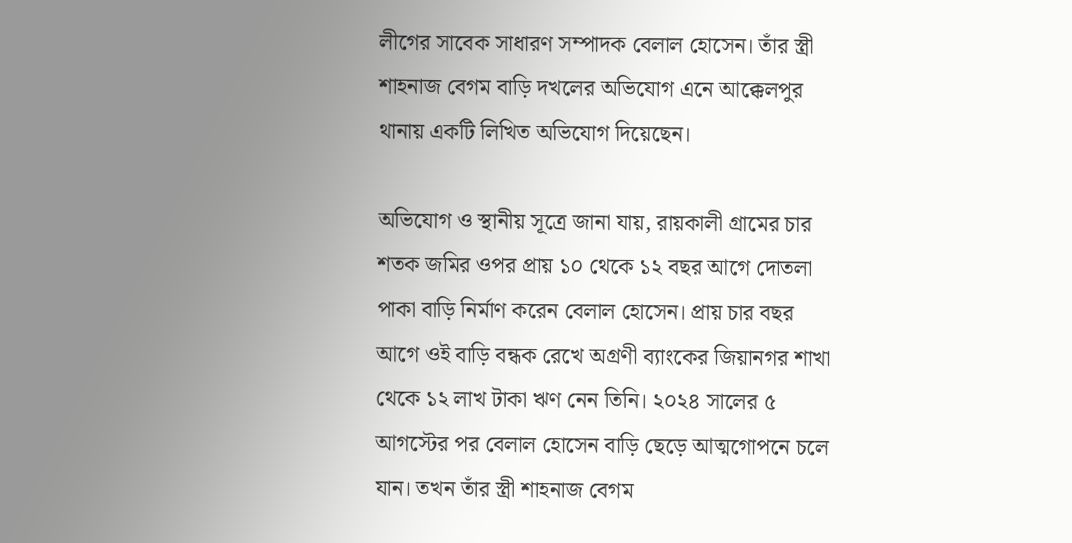লীগের সাবেক সাধারণ সম্পাদক বেলাল হোসেন। তাঁর স্ত্রী শাহনাজ বেগম বাড়ি দখলের অভিযোগ এনে আক্কেলপুর থানায় একটি লিখিত অভিযোগ দিয়েছেন।

অভিযোগ ও স্থানীয় সূত্রে জানা যায়, রায়কালী গ্রামের চার শতক জমির ওপর প্রায় ১০ থেকে ১২ বছর আগে দোতলা পাকা বাড়ি নির্মাণ করেন বেলাল হোসেন। প্রায় চার বছর আগে ওই বাড়ি বন্ধক রেখে অগ্রণী ব্যাংকের জিয়ানগর শাখা থেকে ১২ লাখ টাকা ঋণ নেন তিনি। ২০২৪ সালের ৫ আগস্টের পর বেলাল হোসেন বাড়ি ছেড়ে আত্মগোপনে চলে যান। তখন তাঁর স্ত্রী শাহনাজ বেগম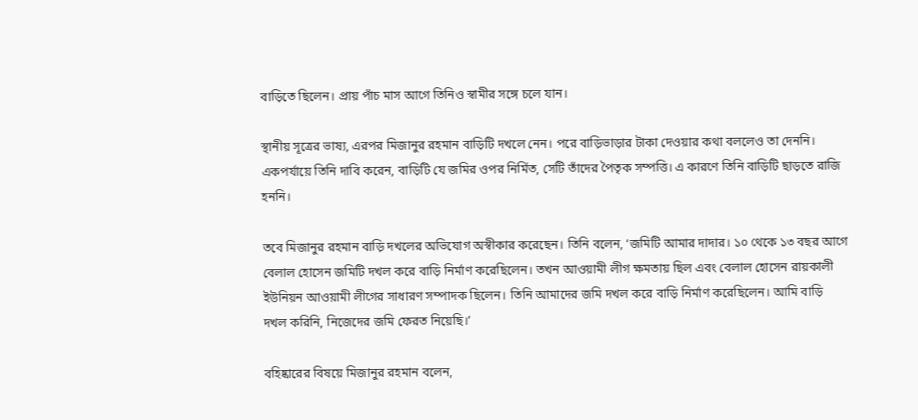বাড়িতে ছিলেন। প্রায় পাঁচ মাস আগে তিনিও স্বামীর সঙ্গে চলে যান।

স্থানীয় সূত্রের ভাষ্য, এরপর মিজানুর রহমান বাড়িটি দখলে নেন। পরে বাড়িভাড়ার টাকা দেওয়ার কথা বললেও তা দেননি। একপর্যায়ে তিনি দাবি করেন, বাড়িটি যে জমির ওপর নির্মিত, সেটি তাঁদের পৈতৃক সম্পত্তি। এ কারণে তিনি বাড়িটি ছাড়তে রাজি হননি।

তবে মিজানুর রহমান বাড়ি দখলের অভিযোগ অস্বীকার করেছেন। তিনি বলেন, ‘জমিটি আমার দাদার। ১০ থেকে ১৩ বছর আগে বেলাল হোসেন জমিটি দখল করে বাড়ি নির্মাণ করেছিলেন। তখন আওয়ামী লীগ ক্ষমতায় ছিল এবং বেলাল হোসেন রায়কালী ইউনিয়ন আওয়ামী লীগের সাধারণ সম্পাদক ছিলেন। তিনি আমাদের জমি দখল করে বাড়ি নির্মাণ করেছিলেন। আমি বাড়ি দখল করিনি, নিজেদের জমি ফেরত নিয়েছি।’

বহিষ্কারের বিষয়ে মিজানুর রহমান বলেন,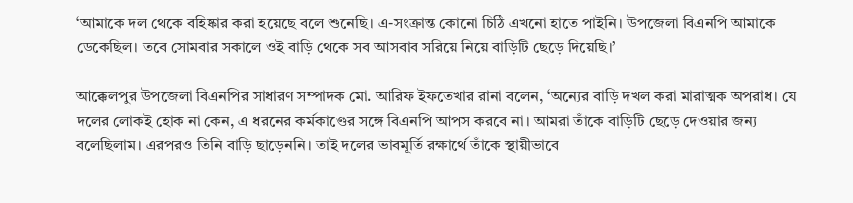‘আমাকে দল থেকে বহিষ্কার করা হয়েছে বলে শুনেছি। এ-সংক্রান্ত কোনো চিঠি এখনো হাতে পাইনি। উপজেলা বিএনপি আমাকে ডেকেছিল। তবে সোমবার সকালে ওই বাড়ি থেকে সব আসবাব সরিয়ে নিয়ে বাড়িটি ছেড়ে দিয়েছি।’

আক্কেলপুর উপজেলা বিএনপির সাধারণ সম্পাদক মো. আরিফ ইফতেখার রানা বলেন, ‘অন্যের বাড়ি দখল করা মারাত্মক অপরাধ। যে দলের লোকই হোক না কেন, এ ধরনের কর্মকাণ্ডের সঙ্গে বিএনপি আপস করবে না। আমরা তাঁকে বাড়িটি ছেড়ে দেওয়ার জন্য বলেছিলাম। এরপরও তিনি বাড়ি ছাড়েননি। তাই দলের ভাবমূর্তি রক্ষার্থে তাঁকে স্থায়ীভাবে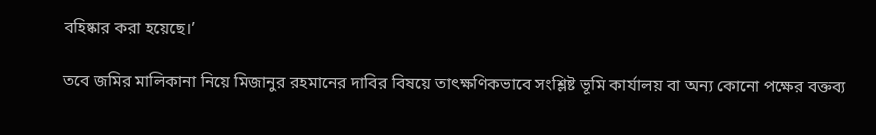বহিষ্কার করা হয়েছে।’

তবে জমির মালিকানা নিয়ে মিজানুর রহমানের দাবির বিষয়ে তাৎক্ষণিকভাবে সংশ্লিষ্ট ভূমি কার্যালয় বা অন্য কোনো পক্ষের বক্তব্য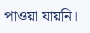পাওয়া যায়নি।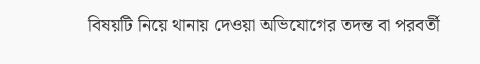বিষয়টি নিয়ে থানায় দেওয়া অভিযোগের তদন্ত বা পরবর্তী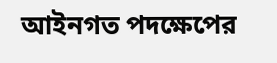আইনগত পদক্ষেপের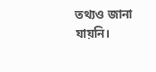তথ্যও জানা যায়নি।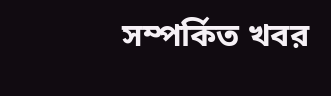সম্পর্কিত খবর